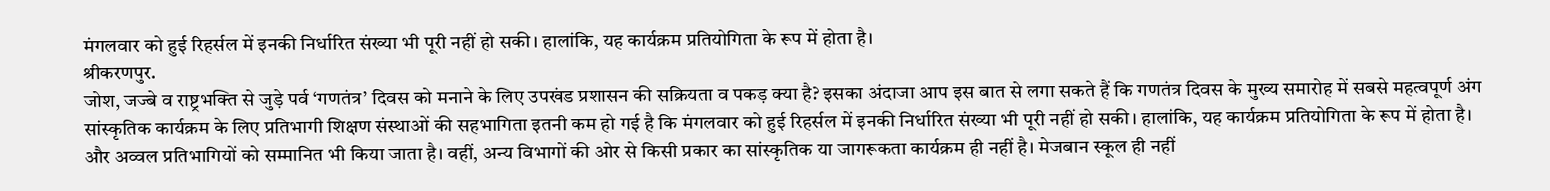मंगलवार को हुई रिहर्सल में इनकी निर्धारित संख्या भी पूरी नहीं हो सकी। हालांकि, यह कार्यक्रम प्रतियोगिता के रूप में होता है।
श्रीकरणपुर.
जोश, जज्बे व राष्ट्रभक्ति से जुड़े पर्व ‘गणतंत्र’ दिवस को मनाने के लिए उपखंड प्रशासन की सक्रियता व पकड़ क्या है? इसका अंदाजा आप इस बात से लगा सकते हैं कि गणतंत्र दिवस के मुख्य समारोह में सबसे महत्वपूर्ण अंग सांस्कृतिक कार्यक्रम के लिए प्रतिभागी शिक्षण संस्थाओं की सहभागिता इतनी कम हो गई है कि मंगलवार को हुई रिहर्सल में इनकी निर्धारित संख्या भी पूरी नहीं हो सकी। हालांकि, यह कार्यक्रम प्रतियोगिता के रूप में होता है।
और अव्वल प्रतिभागियों को सम्मानित भी किया जाता है। वहीं, अन्य विभागों की ओर से किसी प्रकार का सांस्कृतिक या जागरूकता कार्यक्रम ही नहीं है। मेजबान स्कूल ही नहीं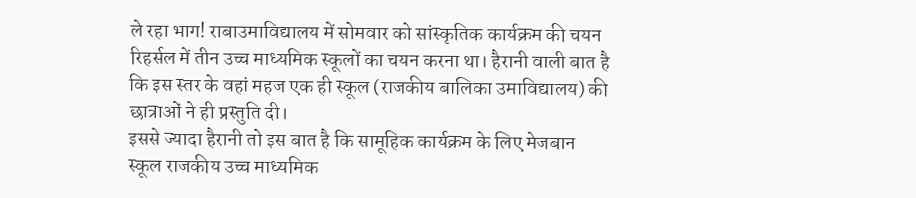ले रहा भाग! राबाउमाविद्यालय में सोमवार को सांस्कृतिक कार्यक्रम की चयन रिहर्सल में तीन उच्च माध्यमिक स्कूलों का चयन करना था। हैरानी वाली बात है कि इस स्तर के वहां महज एक ही स्कूल (राजकीय बालिका उमाविद्यालय) की छात्राओं ने ही प्रस्तुति दी।
इससे ज्यादा हैरानी तो इस बात है कि सामूहिक कार्यक्रम के लिए मेजबान स्कूल राजकीय उच्च माध्यमिक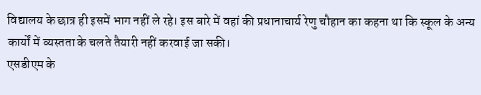विद्यालय के छात्र ही इसमें भाग नहीं ले रहे। इस बारे में वहां की प्रधानाचार्य रेणु चौहान का कहना था कि स्कूल के अन्य कार्यों में व्यस्तता के चलते तैयारी नहीं करवाई जा सकी।
एसडीएम के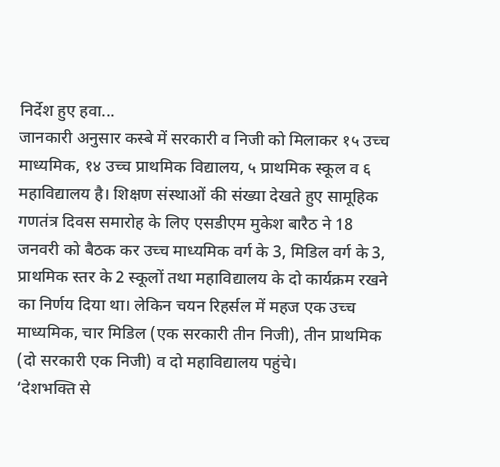निर्देश हुए हवा...
जानकारी अनुसार कस्बे में सरकारी व निजी को मिलाकर १५ उच्च माध्यमिक, १४ उच्च प्राथमिक विद्यालय, ५ प्राथमिक स्कूल व ६ महाविद्यालय है। शिक्षण संस्थाओं की संख्या देखते हुए सामूहिक गणतंत्र दिवस समारोह के लिए एसडीएम मुकेश बारैठ ने 18 जनवरी को बैठक कर उच्च माध्यमिक वर्ग के 3, मिडिल वर्ग के 3, प्राथमिक स्तर के 2 स्कूलों तथा महाविद्यालय के दो कार्यक्रम रखने का निर्णय दिया था। लेकिन चयन रिहर्सल में महज एक उच्च माध्यमिक, चार मिडिल (एक सरकारी तीन निजी), तीन प्राथमिक (दो सरकारी एक निजी) व दो महाविद्यालय पहुंचे।
‘देशभक्ति से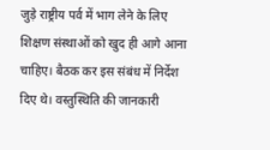जुड़े राष्ट्रीय पर्व में भाग लेने के लिए शिक्षण संस्थाओं को खुद ही आगे आना चाहिए। बैठक कर इस संबंध में निर्देश दिए थे। वस्तुस्थिति की जानकारी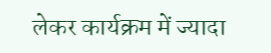लेकर कार्यक्रम में ज्यादा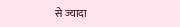से ज्यादा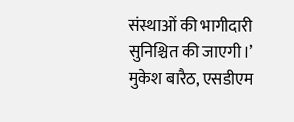संस्थाओं की भागीदारी सुनिश्चित की जाएगी।’ मुकेश बारैठ, एसडीएम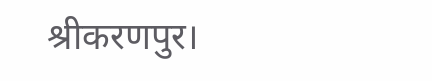श्रीकरणपुर।